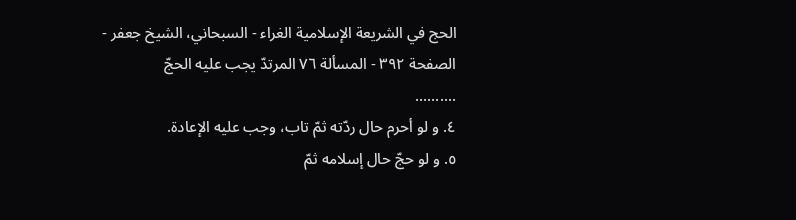الحج في الشريعة الإسلامية الغراء - السبحاني، الشيخ جعفر - الصفحة ٣٩٢ - المسألة ٧٦ المرتدّ يجب عليه الحجّ
..........
٤. و لو أحرم حال ردّته ثمّ تاب، وجب عليه الإعادة.
٥. و لو حجّ حال إسلامه ثمّ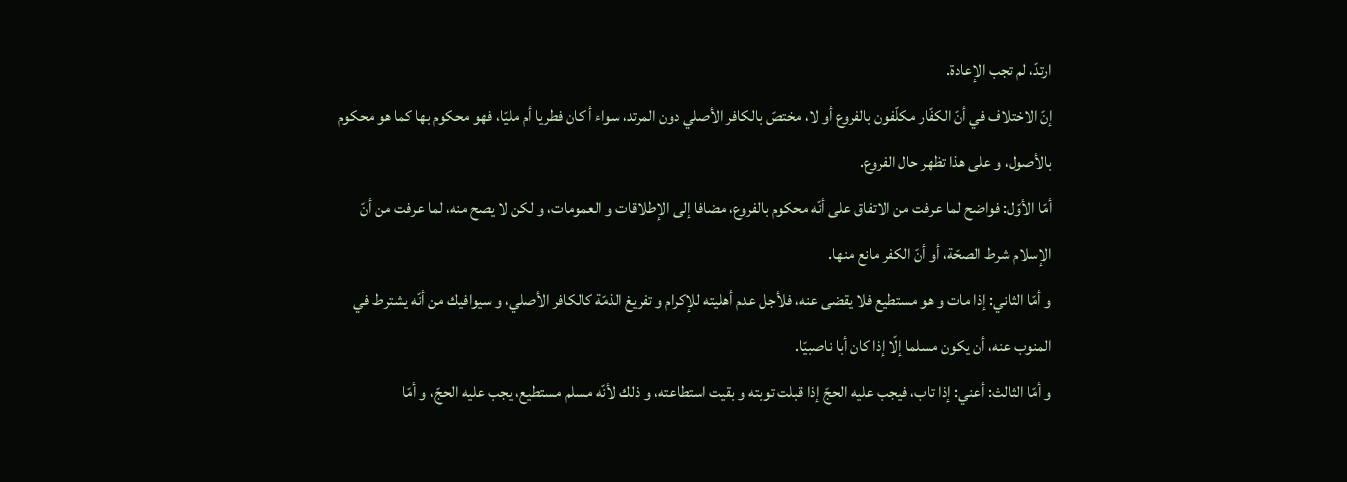ارتدّ، لم تجب الإعادة.
إنّ الاختلاف في أنّ الكفّار مكلّفون بالفروع أو لا، مختصّ بالكافر الأصلي دون المرتد، سواء أ كان فطريا أم مليّا، فهو محكوم بها كما هو محكوم بالأصول، و على هذا تظهر حال الفروع.
أمّا الأوّل: فواضح لما عرفت من الاتفاق على أنّه محكوم بالفروع، مضافا إلى الإطلاقات و العمومات، و لكن لا يصح منه، لما عرفت من أنّ الإسلام شرط الصحّة، أو أنّ الكفر مانع منها.
و أمّا الثاني: إذا مات و هو مستطيع فلا يقضى عنه، فلأجل عدم أهليته للإكرام و تفريغ الذمّة كالكافر الأصلي، و سيوافيك من أنّه يشترط في المنوب عنه، أن يكون مسلما إلّا إذا كان أبا ناصبيّا.
و أمّا الثالث: أعني: إذا تاب، فيجب عليه الحجّ إذا قبلت توبته و بقيت استطاعته، و ذلك لأنّه مسلم مستطيع، يجب عليه الحجّ، و أمّا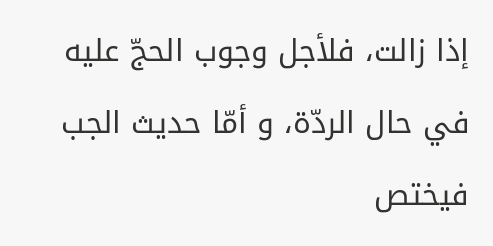إذا زالت، فلأجل وجوب الحجّ عليه في حال الردّة، و أمّا حديث الجب فيختص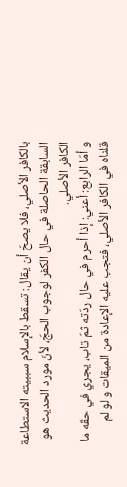بالكافر الأصلي، فلا يصحّ أن يقال: تسقط بالإسلام سببيته الاستطاعة السابقة الحاصلة في حال الكفر لوجوب الحجّ، لأنّ مورد الحديث هو الكافر الأصلي.
و أمّا الرابع: أعني: إذا أحرم في حال ردّته ثمّ تاب، يجري في حقّه ما قلناه في الكافر الأصلي، فتجب عليه الإعادة من الميقات و لو لم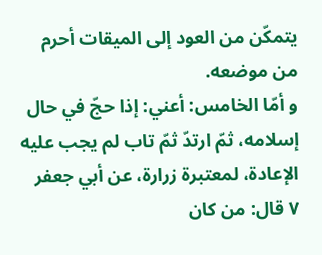يتمكّن من العود إلى الميقات أحرم من موضعه.
و أمّا الخامس: أعني: إذا حجّ في حال إسلامه، ثمّ ارتدّ ثمّ تاب لم يجب عليه الإعادة، لمعتبرة زرارة، عن أبي جعفر ٧ قال: من كان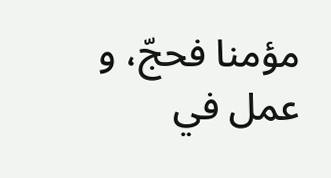مؤمنا فحجّ، و عمل في